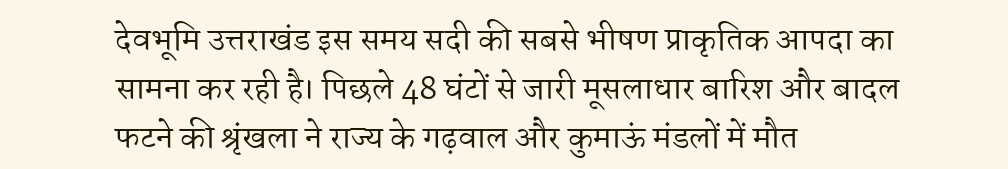देवभूमि उत्तराखंड इस समय सदी की सबसे भीषण प्राकृतिक आपदा का सामना कर रही है। पिछले 48 घंटों से जारी मूसलाधार बारिश और बादल फटने की श्रृंखला ने राज्य के गढ़वाल और कुमाऊं मंडलों में मौत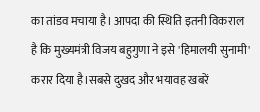का तांडव मचाया है। आपदा की स्थिति इतनी विकराल है कि मुख्यमंत्री विजय बहुगुणा ने इसे 'हिमालयी सुनामी' करार दिया है।सबसे दुखद और भयावह खबरें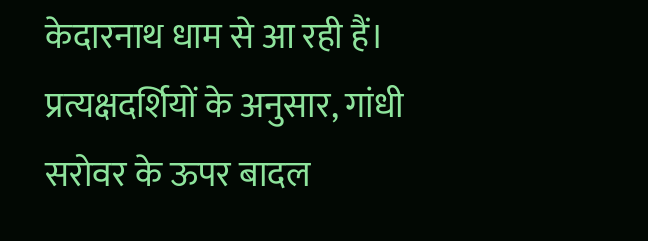केदारनाथ धाम से आ रही हैं। प्रत्यक्षदर्शियों के अनुसार, गांधी सरोवर के ऊपर बादल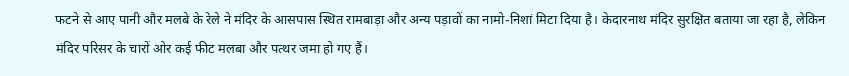फटने से आए पानी और मलबे के रेले ने मंदिर के आसपास स्थित रामबाड़ा और अन्य पड़ावों का नामो-निशां मिटा दिया है। केदारनाथ मंदिर सुरक्षित बताया जा रहा है, लेकिन मंदिर परिसर के चारों ओर कई फीट मलबा और पत्थर जमा हो गए हैं।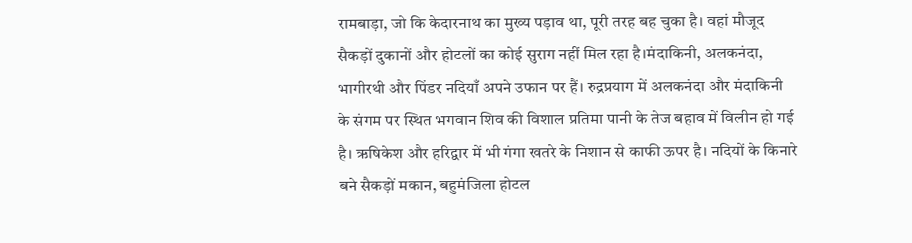रामबाड़ा, जो कि केदारनाथ का मुख्य पड़ाव था, पूरी तरह बह चुका है। वहां मौजूद सैकड़ों दुकानों और होटलों का कोई सुराग नहीं मिल रहा है।मंदाकिनी, अलकनंदा, भागीरथी और पिंडर नदियाँ अपने उफान पर हैं। रुद्रप्रयाग में अलकनंदा और मंदाकिनी के संगम पर स्थित भगवान शिव की विशाल प्रतिमा पानी के तेज बहाव में विलीन हो गई है। ऋषिकेश और हरिद्वार में भी गंगा खतरे के निशान से काफी ऊपर है। नदियों के किनारे बने सैकड़ों मकान, बहुमंजिला होटल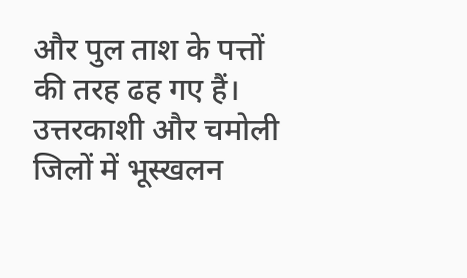और पुल ताश के पत्तों की तरह ढह गए हैं। उत्तरकाशी और चमोली जिलों में भूस्खलन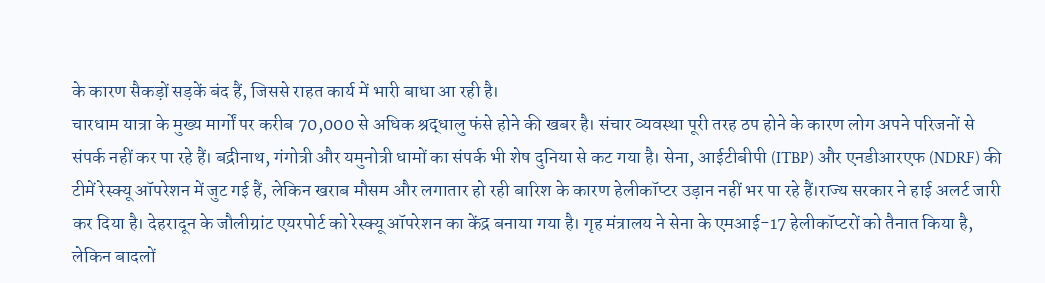के कारण सैकड़ों सड़कें बंद हैं, जिससे राहत कार्य में भारी बाधा आ रही है।
चारधाम यात्रा के मुख्य मार्गों पर करीब 70,000 से अधिक श्रद्धालु फंसे होने की खबर है। संचार व्यवस्था पूरी तरह ठप होने के कारण लोग अपने परिजनों से संपर्क नहीं कर पा रहे हैं। बद्रीनाथ, गंगोत्री और यमुनोत्री धामों का संपर्क भी शेष दुनिया से कट गया है। सेना, आईटीबीपी (ITBP) और एनडीआरएफ (NDRF) की टीमें रेस्क्यू ऑपरेशन में जुट गई हैं, लेकिन खराब मौसम और लगातार हो रही बारिश के कारण हेलीकॉप्टर उड़ान नहीं भर पा रहे हैं।राज्य सरकार ने हाई अलर्ट जारी कर दिया है। देहरादून के जौलीग्रांट एयरपोर्ट को रेस्क्यू ऑपरेशन का केंद्र बनाया गया है। गृह मंत्रालय ने सेना के एमआई-17 हेलीकॉप्टरों को तैनात किया है, लेकिन बादलों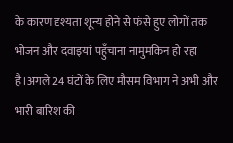के कारण दृश्यता शून्य होने से फंसे हुए लोगों तक भोजन और दवाइयां पहुँचाना नामुमकिन हो रहा है।अगले 24 घंटों के लिए मौसम विभाग ने अभी और भारी बारिश की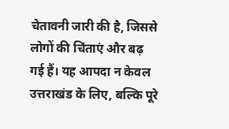चेतावनी जारी की है, जिससे लोगों की चिंताएं और बढ़ गई हैं। यह आपदा न केवल उत्तराखंड के लिए, बल्कि पूरे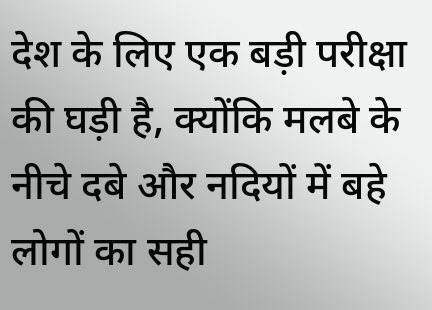देश के लिए एक बड़ी परीक्षा की घड़ी है, क्योंकि मलबे के नीचे दबे और नदियों में बहे लोगों का सही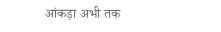आंकड़ा अभी तक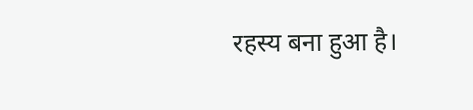रहस्य बना हुआ है।